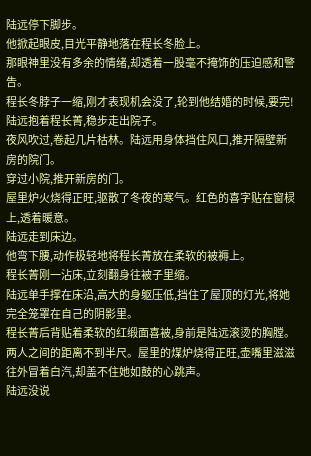陆远停下脚步。
他掀起眼皮,目光平静地落在程长冬脸上。
那眼神里没有多余的情绪,却透着一股毫不掩饰的压迫感和警告。
程长冬脖子一缩,刚才表现机会没了,轮到他结婚的时候,要完!
陆远抱着程长菁,稳步走出院子。
夜风吹过,卷起几片枯林。陆远用身体挡住风口,推开隔壁新房的院门。
穿过小院,推开新房的门。
屋里炉火烧得正旺,驱散了冬夜的寒气。红色的喜字贴在窗棂上,透着暖意。
陆远走到床边。
他弯下腰,动作极轻地将程长菁放在柔软的被褥上。
程长菁刚一沾床,立刻翻身往被子里缩。
陆远单手撑在床沿,高大的身躯压低,挡住了屋顶的灯光,将她完全笼罩在自己的阴影里。
程长菁后背贴着柔软的红缎面喜被,身前是陆远滚烫的胸膛。
两人之间的距离不到半尺。屋里的煤炉烧得正旺,壶嘴里滋滋往外冒着白汽,却盖不住她如鼓的心跳声。
陆远没说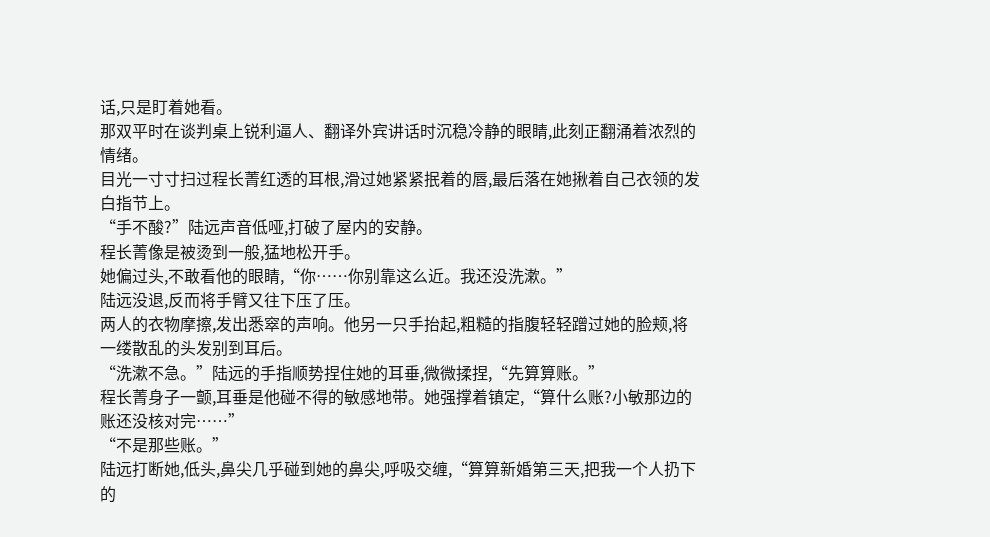话,只是盯着她看。
那双平时在谈判桌上锐利逼人、翻译外宾讲话时沉稳冷静的眼睛,此刻正翻涌着浓烈的情绪。
目光一寸寸扫过程长菁红透的耳根,滑过她紧紧抿着的唇,最后落在她揪着自己衣领的发白指节上。
“手不酸?”陆远声音低哑,打破了屋内的安静。
程长菁像是被烫到一般,猛地松开手。
她偏过头,不敢看他的眼睛,“你……你别靠这么近。我还没洗漱。”
陆远没退,反而将手臂又往下压了压。
两人的衣物摩擦,发出悉窣的声响。他另一只手抬起,粗糙的指腹轻轻蹭过她的脸颊,将一缕散乱的头发别到耳后。
“洗漱不急。”陆远的手指顺势捏住她的耳垂,微微揉捏,“先算算账。”
程长菁身子一颤,耳垂是他碰不得的敏感地带。她强撑着镇定,“算什么账?小敏那边的账还没核对完……”
“不是那些账。”
陆远打断她,低头,鼻尖几乎碰到她的鼻尖,呼吸交缠,“算算新婚第三天,把我一个人扔下的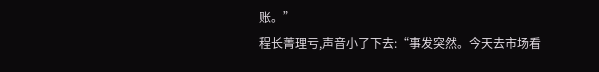账。”
程长菁理亏,声音小了下去:“事发突然。今天去市场看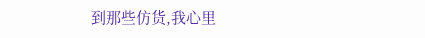到那些仿货,我心里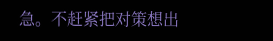急。不赶紧把对策想出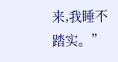来,我睡不踏实。”